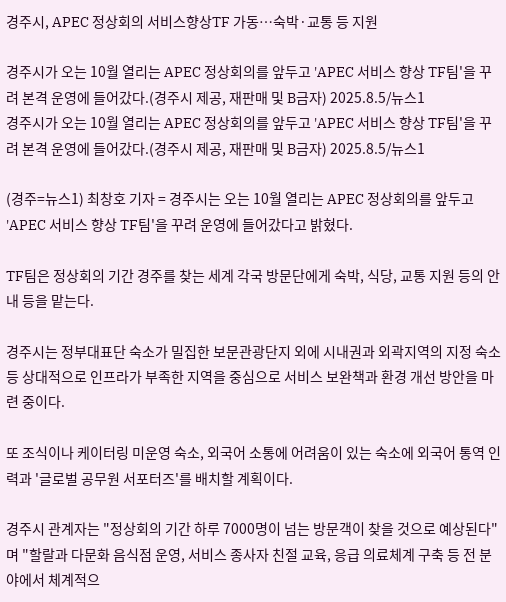경주시, APEC 정상회의 서비스향상TF 가동…숙박·교통 등 지원

경주시가 오는 10월 열리는 APEC 정상회의를 앞두고 'APEC 서비스 향상 TF팀'을 꾸려 본격 운영에 들어갔다.(경주시 제공, 재판매 및 B금자) 2025.8.5/뉴스1
경주시가 오는 10월 열리는 APEC 정상회의를 앞두고 'APEC 서비스 향상 TF팀'을 꾸려 본격 운영에 들어갔다.(경주시 제공, 재판매 및 B금자) 2025.8.5/뉴스1

(경주=뉴스1) 최창호 기자 = 경주시는 오는 10월 열리는 APEC 정상회의를 앞두고 'APEC 서비스 향상 TF팀'을 꾸려 운영에 들어갔다고 밝혔다.

TF팀은 정상회의 기간 경주를 찾는 세계 각국 방문단에게 숙박, 식당, 교통 지원 등의 안내 등을 맡는다.

경주시는 정부대표단 숙소가 밀집한 보문관광단지 외에 시내권과 외곽지역의 지정 숙소 등 상대적으로 인프라가 부족한 지역을 중심으로 서비스 보완책과 환경 개선 방안을 마련 중이다.

또 조식이나 케이터링 미운영 숙소, 외국어 소통에 어려움이 있는 숙소에 외국어 통역 인력과 '글로벌 공무원 서포터즈'를 배치할 계획이다.

경주시 관계자는 "정상회의 기간 하루 7000명이 넘는 방문객이 찾을 것으로 예상된다"며 "할랄과 다문화 음식점 운영, 서비스 종사자 친절 교육, 응급 의료체계 구축 등 전 분야에서 체계적으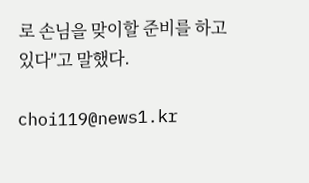로 손님을 맞이할 준비를 하고 있다"고 말했다.

choi119@news1.kr